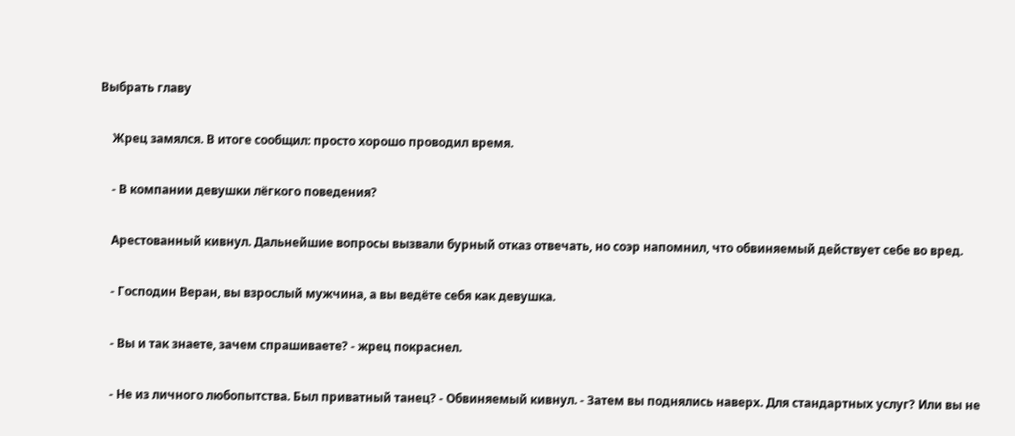Выбрать главу

    Жрец замялся. В итоге сообщил: просто хорошо проводил время.

    - В компании девушки лёгкого поведения?

    Арестованный кивнул. Дальнейшие вопросы вызвали бурный отказ отвечать, но соэр напомнил, что обвиняемый действует себе во вред.

    - Господин Веран, вы взрослый мужчина, а вы ведёте себя как девушка.

    - Вы и так знаете, зачем спрашиваете? - жрец покраснел.

    - Не из личного любопытства. Был приватный танец? - Обвиняемый кивнул. - Затем вы поднялись наверх. Для стандартных услуг? Или вы не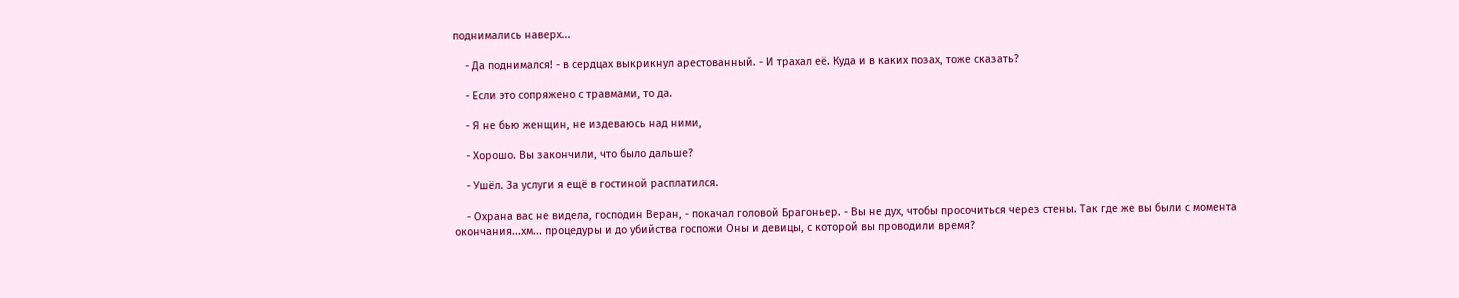поднимались наверх...

    - Да поднимался! - в сердцах выкрикнул арестованный. - И трахал её. Куда и в каких позах, тоже сказать?

    - Если это сопряжено с травмами, то да.

    - Я не бью женщин, не издеваюсь над ними,

    - Хорошо. Вы закончили, что было дальше?

    - Ушёл. За услуги я ещё в гостиной расплатился.

    - Охрана вас не видела, господин Веран, - покачал головой Брагоньер. - Вы не дух, чтобы просочиться через стены. Так где же вы были с момента окончания...хм... процедуры и до убийства госпожи Оны и девицы, с которой вы проводили время?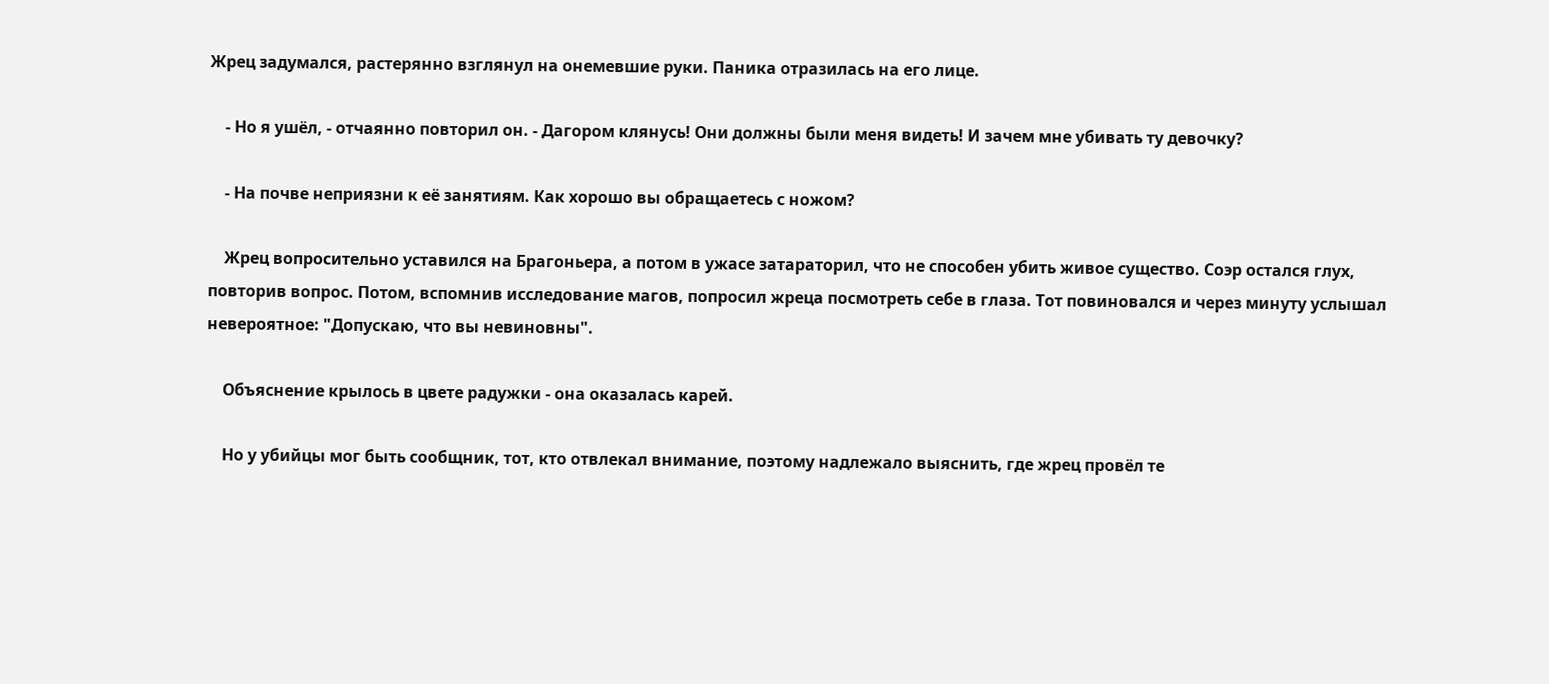Жрец задумался, растерянно взглянул на онемевшие руки. Паника отразилась на его лице.

    - Но я ушёл, - отчаянно повторил он. - Дагором клянусь! Они должны были меня видеть! И зачем мне убивать ту девочку?

    - На почве неприязни к её занятиям. Как хорошо вы обращаетесь с ножом?

    Жрец вопросительно уставился на Брагоньера, а потом в ужасе затараторил, что не способен убить живое существо. Соэр остался глух, повторив вопрос. Потом, вспомнив исследование магов, попросил жреца посмотреть себе в глаза. Тот повиновался и через минуту услышал невероятное: "Допускаю, что вы невиновны".

    Объяснение крылось в цвете радужки - она оказалась карей.

    Но у убийцы мог быть сообщник, тот, кто отвлекал внимание, поэтому надлежало выяснить, где жрец провёл те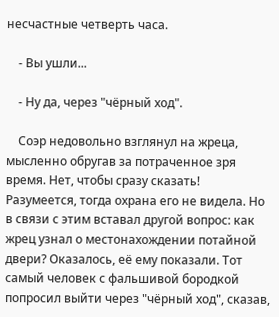несчастные четверть часа.

    - Вы ушли...

    - Ну да, через "чёрный ход".

    Соэр недовольно взглянул на жреца, мысленно обругав за потраченное зря время. Нет, чтобы сразу сказать! Разумеется, тогда охрана его не видела. Но в связи с этим вставал другой вопрос: как жрец узнал о местонахождении потайной двери? Оказалось, её ему показали. Тот самый человек с фальшивой бородкой попросил выйти через "чёрный ход", сказав,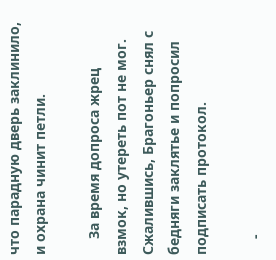что парадную дверь заклинило, и охрана чинит петли.

    За время допроса жрец взмок, но утереть пот не мог. Сжалившись, Брагоньер снял с бедняги заклятье и попросил подписать протокол.

    -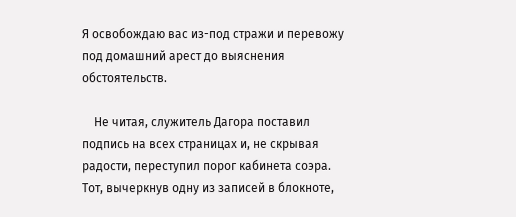Я освобождаю вас из-под стражи и перевожу под домашний арест до выяснения обстоятельств.

    Не читая, служитель Дагора поставил подпись на всех страницах и, не скрывая радости, переступил порог кабинета соэра. Тот, вычеркнув одну из записей в блокноте,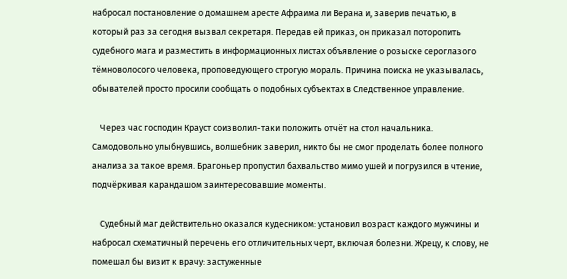набросал постановление о домашнем аресте Афраима ли Верана и, заверив печатью, в который раз за сегодня вызвал секретаря. Передав ей приказ, он приказал поторопить судебного мага и разместить в информационных листах объявление о розыске сероглазого тёмноволосого человека, проповедующего строгую мораль. Причина поиска не указывалась, обывателей просто просили сообщать о подобных субъектах в Следственное управление.

    Через час господин Крауст соизволил-таки положить отчёт на стол начальника. Самодовольно улыбнувшись, волшебник заверил, никто бы не смог проделать более полного анализа за такое время. Брагоньер пропустил бахвальство мимо ушей и погрузился в чтение, подчёркивая карандашом заинтересовавшие моменты.

    Судебный маг действительно оказался кудесником: установил возраст каждого мужчины и набросал схематичный перечень его отличительных черт, включая болезни. Жрецу, к слову, не помешал бы визит к врачу: застуженные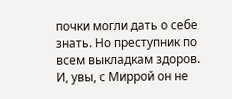почки могли дать о себе знать. Но преступник по всем выкладкам здоров. И, увы, с Миррой он не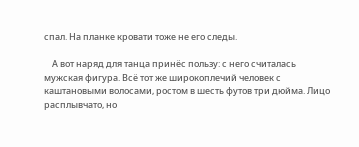спал. На планке кровати тоже не его следы.

    А вот наряд для танца принёс пользу: с него считалась мужская фигура. Всё тот же широкоплечий человек с каштановыми волосами, ростом в шесть футов три дюйма. Лицо расплывчато, но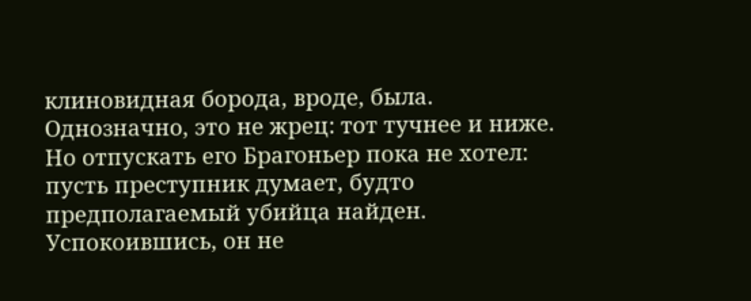клиновидная борода, вроде, была. Однозначно, это не жрец: тот тучнее и ниже. Но отпускать его Брагоньер пока не хотел: пусть преступник думает, будто предполагаемый убийца найден. Успокоившись, он не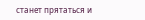станет прятаться и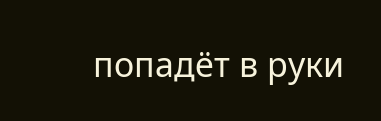попадёт в руки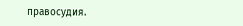правосудия.